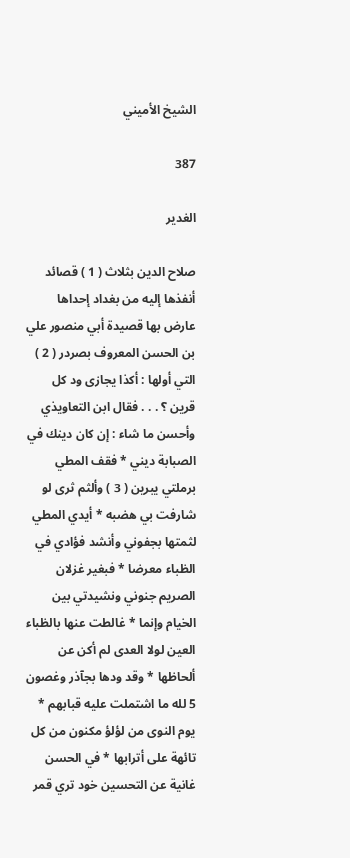الشيخ الأميني

387

الغدير

صلاح الدين بثلاث ( 1 ) قصائد أنفذها إليه من بغداد إحداها عارض بها قصيدة أبي منصور علي بن الحسن المعروف بصردر ( 2 ) التي أولها : أكذا يجازى ود كل قرين ؟ . . . فقال ابن التعاويذي وأحسن ما شاء : إن كان دينك في الصبابة ديني * فقف المطي برملتي يبرين ( 3 ) وألثم ثرى لو شارفت بي هضبه * أيدي المطي لثمتها بجفوني وأنشد فؤادي في الظباء معرضا * فبغير غزلان الصريم جنوني ونشيدتي بين الخيام وإنما * غالطت عنها بالظباء العين لولا العدى لم أكن عن ألحاظها * وقد ودها بجآذر وغصون 5 لله ما اشتملت عليه قبابهم * يوم النوى من لؤلؤ مكنون من كل تائهة على أترابها * في الحسن غانية عن التحسين خود تري قمر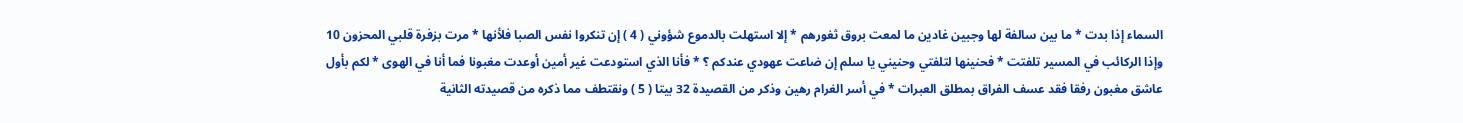السماء إذا بدت * ما بين سالفة لها وجبين غادين ما لمعت بروق ثغورهم * إلا استهلت بالدموع شؤوني ( 4 ) إن تنكروا نفس الصبا فلأنها * مرت بزفرة قلبي المحزون 10 وإذا الركائب في المسير تلفتت * فحنينها لتلفتي وحنيني يا سلم إن ضاعت عهودي عندكم ؟ * فأنا الذي استودعت غير أمين أوعدت مغبونا فما أنا في الهوى * لكم بأول عاشق مغبون رفقا فقد عسف الفراق بمطلق العبرات * في أسر الغرام رهين وذكر من القصيدة 32 بيتا ( 5 ) ونقتطف مما ذكره من قصيدته الثانية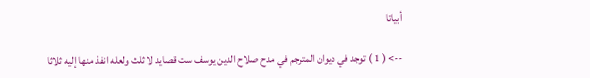أبياتا

--> ( 1 ) توجد في ديوان المترجم في مدح صلاح الدين يوسف ست قصايد لا ثلث ولعله انفذ منها إليه ثلاثا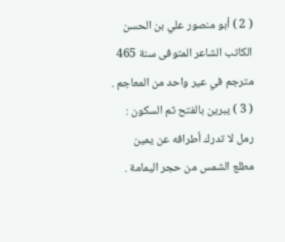( 2 ) أبو منصور علي بن الحسن الكاتب الشاعر المتوفى سنة 465 مترجم في عير واحد من المعاجم . ( 3 ) يبرين بالفتح ثم السكون : رمل لا تدرك أطرافه عن يمين مطلع الشمس من حجر اليمامة .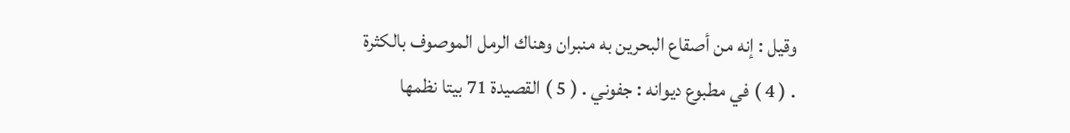وقيل : إنه من أصقاع البحرين به منبران وهناك الرمل الموصوف بالكثرة . ( 4 ) في مطبوع ديوانه : جفوني . ( 5 ) القصيدة 71 بيتا نظمها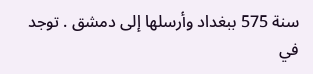سنة 575 ببغداد وأرسلها إلى دمشق . توجد في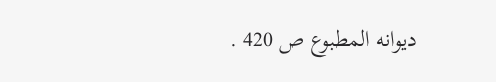ديوانه المطبوع ص 420 .